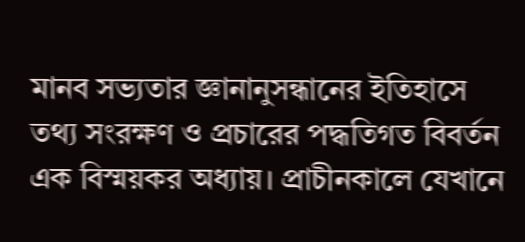মানব সভ্যতার জ্ঞানানুসন্ধানের ইতিহাসে তথ্য সংরক্ষণ ও প্রচারের পদ্ধতিগত বিবর্তন এক বিস্ময়কর অধ্যায়। প্রাচীনকালে যেখানে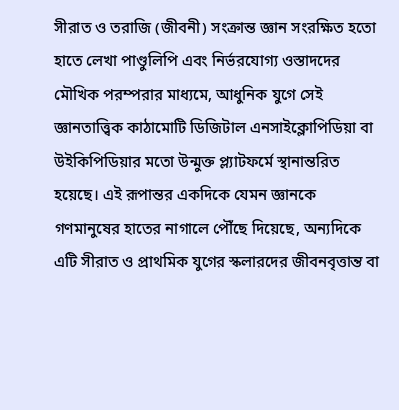সীরাত ও তরাজি (জীবনী) সংক্রান্ত জ্ঞান সংরক্ষিত হতো হাতে লেখা পাণ্ডুলিপি এবং নির্ভরযোগ্য ওস্তাদদের মৌখিক পরম্পরার মাধ্যমে, আধুনিক যুগে সেই জ্ঞানতাত্ত্বিক কাঠামোটি ডিজিটাল এনসাইক্লোপিডিয়া বা উইকিপিডিয়ার মতো উন্মুক্ত প্ল্যাটফর্মে স্থানান্তরিত হয়েছে। এই রূপান্তর একদিকে যেমন জ্ঞানকে গণমানুষের হাতের নাগালে পৌঁছে দিয়েছে, অন্যদিকে এটি সীরাত ও প্রাথমিক যুগের স্কলারদের জীবনবৃত্তান্ত বা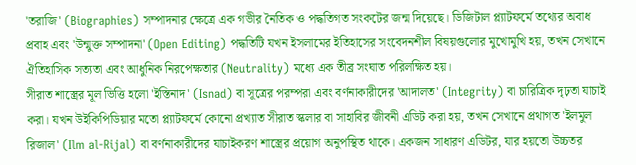'তরাজি' (Biographies) সম্পাদনার ক্ষেত্রে এক গভীর নৈতিক ও পদ্ধতিগত সংকটের জন্ম দিয়েছে। ডিজিটাল প্ল্যাটফর্মে তথ্যের অবাধ প্রবাহ এবং 'উন্মুক্ত সম্পাদনা' (Open Editing) পদ্ধতিটি যখন ইসলামের ইতিহাসের সংবেদনশীল বিষয়গুলোর মুখোমুখি হয়, তখন সেখানে ঐতিহাসিক সত্যতা এবং আধুনিক নিরপেক্ষতার (Neutrality) মধ্যে এক তীব্র সংঘাত পরিলক্ষিত হয়।
সীরাত শাস্ত্রের মূল ভিত্তি হলো 'ইস্তিনাদ' (Isnad) বা সূত্রের পরম্পরা এবং বর্ণনাকারীদের 'আদালত' (Integrity) বা চারিত্রিক দৃঢ়তা যাচাই করা। যখন উইকিপিডিয়ার মতো প্ল্যাটফর্মে কোনো প্রখ্যাত সীরাত স্কলার বা সাহাবির জীবনী এডিট করা হয়, তখন সেখানে প্রথাগত 'ইলমুল রিজাল' (Ilm al-Rijal) বা বর্ণনাকারীদের যাচাইকরণ শাস্ত্রের প্রয়োগ অনুপস্থিত থাকে। একজন সাধারণ এডিটর, যার হয়তো উচ্চতর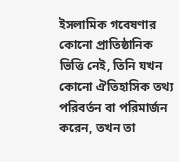ইসলামিক গবেষণার কোনো প্রাতিষ্ঠানিক ভিত্তি নেই, তিনি যখন কোনো ঐতিহাসিক তথ্য পরিবর্তন বা পরিমার্জন করেন, তখন তা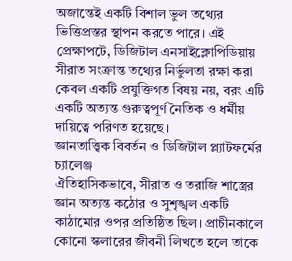অজান্তেই একটি বিশাল ভুল তথ্যের ভিত্তিপ্রস্তর স্থাপন করতে পারে। এই প্রেক্ষাপটে, ডিজিটাল এনসাইক্লোপিডিয়ায় সীরাত সংক্রান্ত তথ্যের নির্ভুলতা রক্ষা করা কেবল একটি প্রযুক্তিগত বিষয় নয়, বরং এটি একটি অত্যন্ত গুরুত্বপূর্ণ নৈতিক ও ধর্মীয় দায়িত্বে পরিণত হয়েছে।
জ্ঞানতাত্ত্বিক বিবর্তন ও ডিজিটাল প্ল্যাটফর্মের চ্যালেঞ্জ
ঐতিহাসিকভাবে, সীরাত ও তরাজি শাস্ত্রের জ্ঞান অত্যন্ত কঠোর ও সুশৃঙ্খল একটি কাঠামোর ওপর প্রতিষ্ঠিত ছিল। প্রাচীনকালে কোনো স্কলারের জীবনী লিখতে হলে তাকে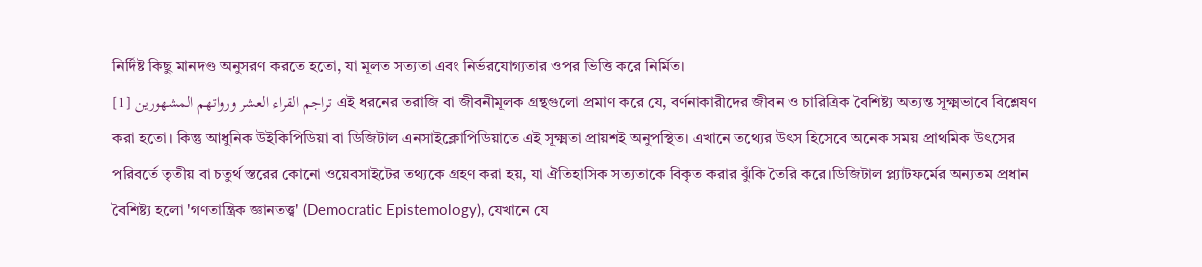নির্দিষ্ট কিছু মানদণ্ড অনুসরণ করতে হতো, যা মূলত সত্যতা এবং নির্ভরযোগ্যতার ওপর ভিত্তি করে নির্মিত।
تراجم القراء العشر ورواتهم المشهورين [1] এই ধরনের তরাজি বা জীবনীমূলক গ্রন্থগুলো প্রমাণ করে যে, বর্ণনাকারীদের জীবন ও চারিত্রিক বৈশিষ্ট্য অত্যন্ত সূক্ষ্মভাবে বিশ্লেষণ করা হতো। কিন্তু আধুনিক উইকিপিডিয়া বা ডিজিটাল এনসাইক্লোপিডিয়াতে এই সূক্ষ্মতা প্রায়শই অনুপস্থিত। এখানে তথ্যের উৎস হিসেবে অনেক সময় প্রাথমিক উৎসের পরিবর্তে তৃতীয় বা চতুর্থ স্তরের কোনো ওয়েবসাইটের তথ্যকে গ্রহণ করা হয়, যা ঐতিহাসিক সত্যতাকে বিকৃত করার ঝুঁকি তৈরি করে।ডিজিটাল প্ল্যাটফর্মের অন্যতম প্রধান বৈশিষ্ট্য হলো 'গণতান্ত্রিক জ্ঞানতত্ত্ব' (Democratic Epistemology), যেখানে যে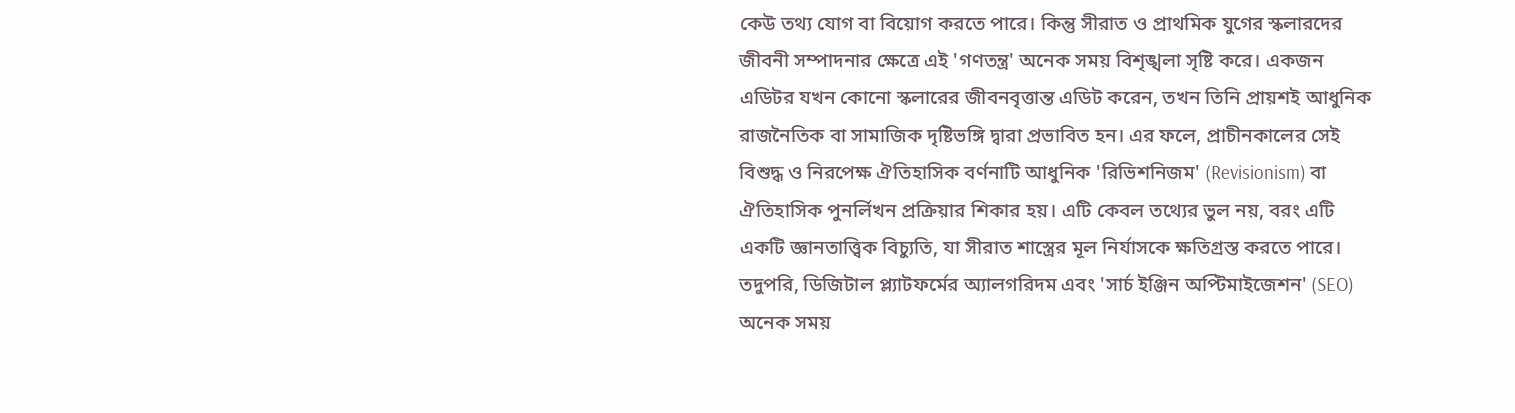কেউ তথ্য যোগ বা বিয়োগ করতে পারে। কিন্তু সীরাত ও প্রাথমিক যুগের স্কলারদের জীবনী সম্পাদনার ক্ষেত্রে এই 'গণতন্ত্র' অনেক সময় বিশৃঙ্খলা সৃষ্টি করে। একজন এডিটর যখন কোনো স্কলারের জীবনবৃত্তান্ত এডিট করেন, তখন তিনি প্রায়শই আধুনিক রাজনৈতিক বা সামাজিক দৃষ্টিভঙ্গি দ্বারা প্রভাবিত হন। এর ফলে, প্রাচীনকালের সেই বিশুদ্ধ ও নিরপেক্ষ ঐতিহাসিক বর্ণনাটি আধুনিক 'রিভিশনিজম' (Revisionism) বা ঐতিহাসিক পুনর্লিখন প্রক্রিয়ার শিকার হয়। এটি কেবল তথ্যের ভুল নয়, বরং এটি একটি জ্ঞানতাত্ত্বিক বিচ্যুতি, যা সীরাত শাস্ত্রের মূল নির্যাসকে ক্ষতিগ্রস্ত করতে পারে।
তদুপরি, ডিজিটাল প্ল্যাটফর্মের অ্যালগরিদম এবং 'সার্চ ইঞ্জিন অপ্টিমাইজেশন' (SEO) অনেক সময়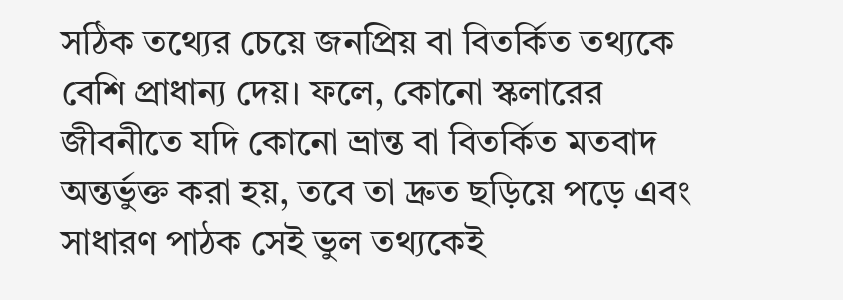সঠিক তথ্যের চেয়ে জনপ্রিয় বা বিতর্কিত তথ্যকে বেশি প্রাধান্য দেয়। ফলে, কোনো স্কলারের জীবনীতে যদি কোনো ভ্রান্ত বা বিতর্কিত মতবাদ অন্তর্ভুক্ত করা হয়, তবে তা দ্রুত ছড়িয়ে পড়ে এবং সাধারণ পাঠক সেই ভুল তথ্যকেই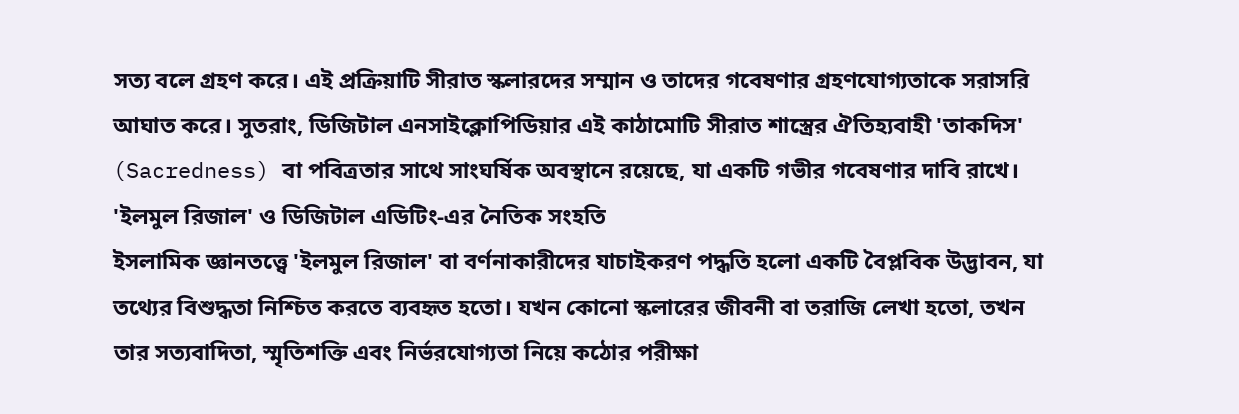সত্য বলে গ্রহণ করে। এই প্রক্রিয়াটি সীরাত স্কলারদের সম্মান ও তাদের গবেষণার গ্রহণযোগ্যতাকে সরাসরি আঘাত করে। সুতরাং, ডিজিটাল এনসাইক্লোপিডিয়ার এই কাঠামোটি সীরাত শাস্ত্রের ঐতিহ্যবাহী 'তাকদিস' (Sacredness) বা পবিত্রতার সাথে সাংঘর্ষিক অবস্থানে রয়েছে, যা একটি গভীর গবেষণার দাবি রাখে।
'ইলমুল রিজাল' ও ডিজিটাল এডিটিং-এর নৈতিক সংহতি
ইসলামিক জ্ঞানতত্ত্বে 'ইলমুল রিজাল' বা বর্ণনাকারীদের যাচাইকরণ পদ্ধতি হলো একটি বৈপ্লবিক উদ্ভাবন, যা তথ্যের বিশুদ্ধতা নিশ্চিত করতে ব্যবহৃত হতো। যখন কোনো স্কলারের জীবনী বা তরাজি লেখা হতো, তখন তার সত্যবাদিতা, স্মৃতিশক্তি এবং নির্ভরযোগ্যতা নিয়ে কঠোর পরীক্ষা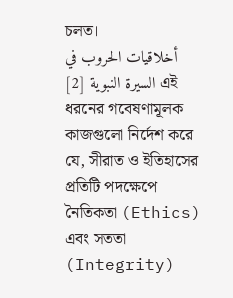চলত।
أخلاقيات الحروب في السيرة النبوية [2] এই ধরনের গবেষণামূলক কাজগুলো নির্দেশ করে যে, সীরাত ও ইতিহাসের প্রতিটি পদক্ষেপে নৈতিকতা (Ethics) এবং সততা (Integrity)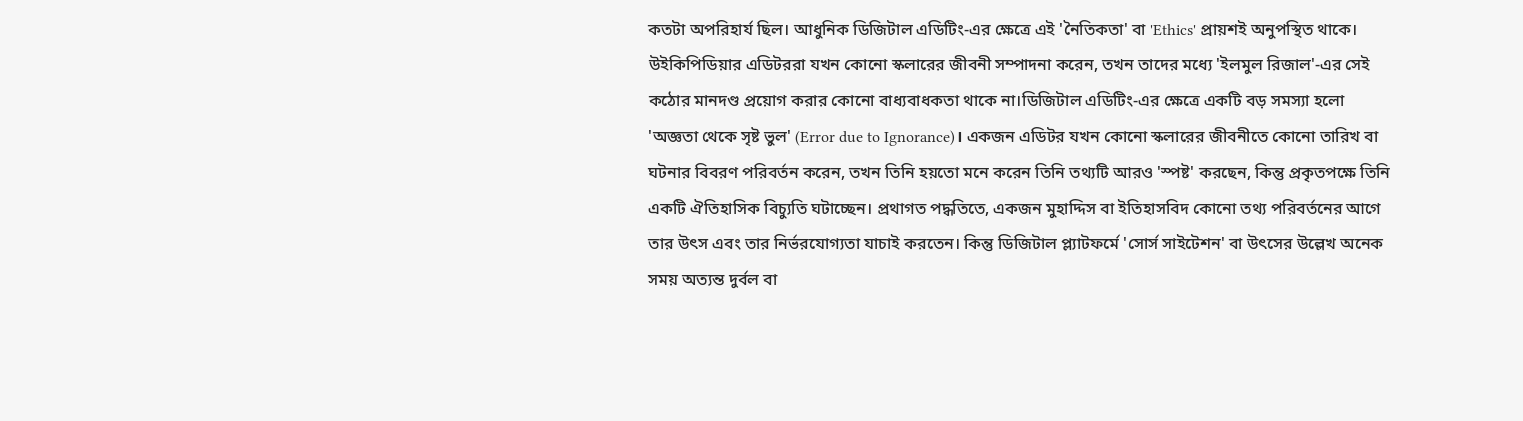কতটা অপরিহার্য ছিল। আধুনিক ডিজিটাল এডিটিং-এর ক্ষেত্রে এই 'নৈতিকতা' বা 'Ethics' প্রায়শই অনুপস্থিত থাকে। উইকিপিডিয়ার এডিটররা যখন কোনো স্কলারের জীবনী সম্পাদনা করেন, তখন তাদের মধ্যে 'ইলমুল রিজাল'-এর সেই কঠোর মানদণ্ড প্রয়োগ করার কোনো বাধ্যবাধকতা থাকে না।ডিজিটাল এডিটিং-এর ক্ষেত্রে একটি বড় সমস্যা হলো 'অজ্ঞতা থেকে সৃষ্ট ভুল' (Error due to Ignorance)। একজন এডিটর যখন কোনো স্কলারের জীবনীতে কোনো তারিখ বা ঘটনার বিবরণ পরিবর্তন করেন, তখন তিনি হয়তো মনে করেন তিনি তথ্যটি আরও 'স্পষ্ট' করছেন, কিন্তু প্রকৃতপক্ষে তিনি একটি ঐতিহাসিক বিচ্যুতি ঘটাচ্ছেন। প্রথাগত পদ্ধতিতে, একজন মুহাদ্দিস বা ইতিহাসবিদ কোনো তথ্য পরিবর্তনের আগে তার উৎস এবং তার নির্ভরযোগ্যতা যাচাই করতেন। কিন্তু ডিজিটাল প্ল্যাটফর্মে 'সোর্স সাইটেশন' বা উৎসের উল্লেখ অনেক সময় অত্যন্ত দুর্বল বা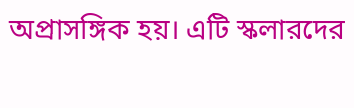অপ্রাসঙ্গিক হয়। এটি স্কলারদের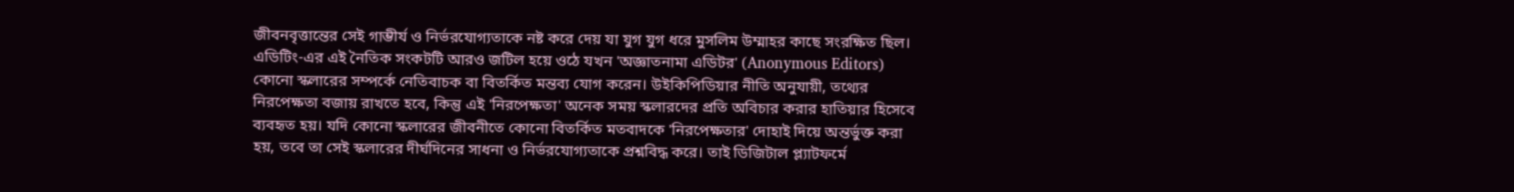জীবনবৃত্তান্তের সেই গাম্ভীর্য ও নির্ভরযোগ্যতাকে নষ্ট করে দেয় যা যুগ যুগ ধরে মুসলিম উম্মাহর কাছে সংরক্ষিত ছিল।
এডিটিং-এর এই নৈতিক সংকটটি আরও জটিল হয়ে ওঠে যখন 'অজ্ঞাতনামা এডিটর' (Anonymous Editors) কোনো স্কলারের সম্পর্কে নেতিবাচক বা বিতর্কিত মন্তব্য যোগ করেন। উইকিপিডিয়ার নীতি অনুযায়ী, তথ্যের নিরপেক্ষতা বজায় রাখতে হবে, কিন্তু এই 'নিরপেক্ষতা' অনেক সময় স্কলারদের প্রতি অবিচার করার হাতিয়ার হিসেবে ব্যবহৃত হয়। যদি কোনো স্কলারের জীবনীতে কোনো বিতর্কিত মতবাদকে 'নিরপেক্ষতার' দোহাই দিয়ে অন্তর্ভুক্ত করা হয়, তবে তা সেই স্কলারের দীর্ঘদিনের সাধনা ও নির্ভরযোগ্যতাকে প্রশ্নবিদ্ধ করে। তাই ডিজিটাল প্ল্যাটফর্মে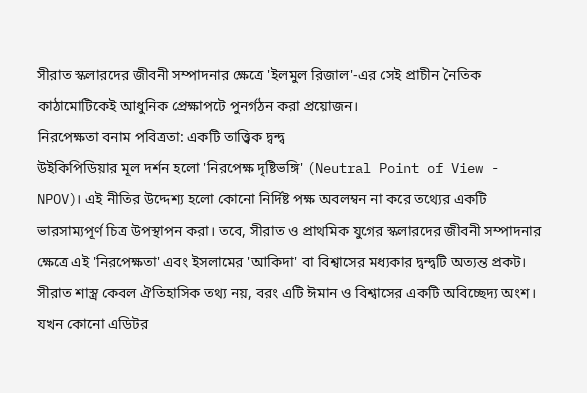সীরাত স্কলারদের জীবনী সম্পাদনার ক্ষেত্রে 'ইলমুল রিজাল'-এর সেই প্রাচীন নৈতিক কাঠামোটিকেই আধুনিক প্রেক্ষাপটে পুনর্গঠন করা প্রয়োজন।
নিরপেক্ষতা বনাম পবিত্রতা: একটি তাত্ত্বিক দ্বন্দ্ব
উইকিপিডিয়ার মূল দর্শন হলো 'নিরপেক্ষ দৃষ্টিভঙ্গি' (Neutral Point of View - NPOV)। এই নীতির উদ্দেশ্য হলো কোনো নির্দিষ্ট পক্ষ অবলম্বন না করে তথ্যের একটি ভারসাম্যপূর্ণ চিত্র উপস্থাপন করা। তবে, সীরাত ও প্রাথমিক যুগের স্কলারদের জীবনী সম্পাদনার ক্ষেত্রে এই 'নিরপেক্ষতা' এবং ইসলামের 'আকিদা' বা বিশ্বাসের মধ্যকার দ্বন্দ্বটি অত্যন্ত প্রকট। সীরাত শাস্ত্র কেবল ঐতিহাসিক তথ্য নয়, বরং এটি ঈমান ও বিশ্বাসের একটি অবিচ্ছেদ্য অংশ। যখন কোনো এডিটর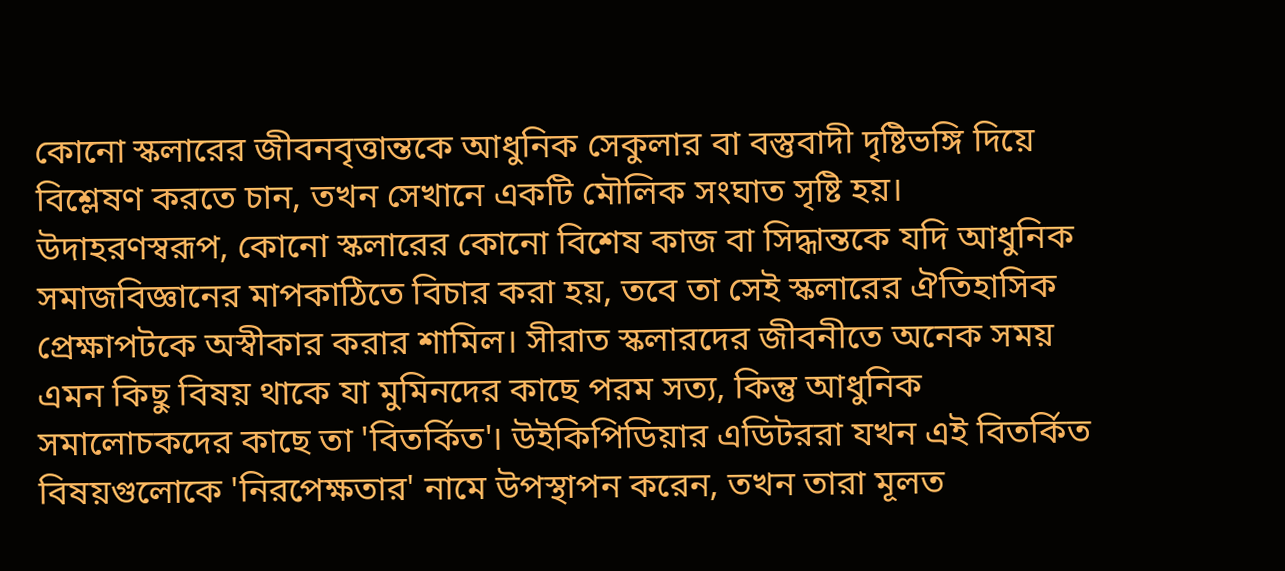কোনো স্কলারের জীবনবৃত্তান্তকে আধুনিক সেকুলার বা বস্তুবাদী দৃষ্টিভঙ্গি দিয়ে বিশ্লেষণ করতে চান, তখন সেখানে একটি মৌলিক সংঘাত সৃষ্টি হয়।
উদাহরণস্বরূপ, কোনো স্কলারের কোনো বিশেষ কাজ বা সিদ্ধান্তকে যদি আধুনিক সমাজবিজ্ঞানের মাপকাঠিতে বিচার করা হয়, তবে তা সেই স্কলারের ঐতিহাসিক প্রেক্ষাপটকে অস্বীকার করার শামিল। সীরাত স্কলারদের জীবনীতে অনেক সময় এমন কিছু বিষয় থাকে যা মুমিনদের কাছে পরম সত্য, কিন্তু আধুনিক সমালোচকদের কাছে তা 'বিতর্কিত'। উইকিপিডিয়ার এডিটররা যখন এই বিতর্কিত বিষয়গুলোকে 'নিরপেক্ষতার' নামে উপস্থাপন করেন, তখন তারা মূলত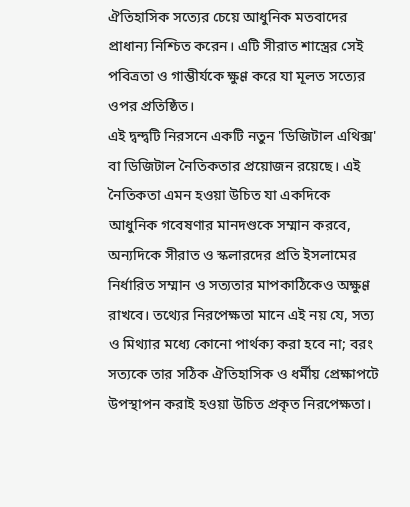ঐতিহাসিক সত্যের চেয়ে আধুনিক মতবাদের প্রাধান্য নিশ্চিত করেন। এটি সীরাত শাস্ত্রের সেই পবিত্রতা ও গাম্ভীর্যকে ক্ষুণ্ণ করে যা মূলত সত্যের ওপর প্রতিষ্ঠিত।
এই দ্বন্দ্বটি নিরসনে একটি নতুন 'ডিজিটাল এথিক্স' বা ডিজিটাল নৈতিকতার প্রয়োজন রয়েছে। এই নৈতিকতা এমন হওয়া উচিত যা একদিকে আধুনিক গবেষণার মানদণ্ডকে সম্মান করবে, অন্যদিকে সীরাত ও স্কলারদের প্রতি ইসলামের নির্ধারিত সম্মান ও সত্যতার মাপকাঠিকেও অক্ষুণ্ণ রাখবে। তথ্যের নিরপেক্ষতা মানে এই নয় যে, সত্য ও মিথ্যার মধ্যে কোনো পার্থক্য করা হবে না; বরং সত্যকে তার সঠিক ঐতিহাসিক ও ধর্মীয় প্রেক্ষাপটে উপস্থাপন করাই হওয়া উচিত প্রকৃত নিরপেক্ষতা।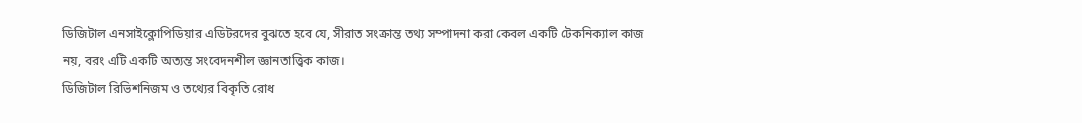ডিজিটাল এনসাইক্লোপিডিয়ার এডিটরদের বুঝতে হবে যে, সীরাত সংক্রান্ত তথ্য সম্পাদনা করা কেবল একটি টেকনিক্যাল কাজ নয়, বরং এটি একটি অত্যন্ত সংবেদনশীল জ্ঞানতাত্ত্বিক কাজ।
ডিজিটাল রিভিশনিজম ও তথ্যের বিকৃতি রোধ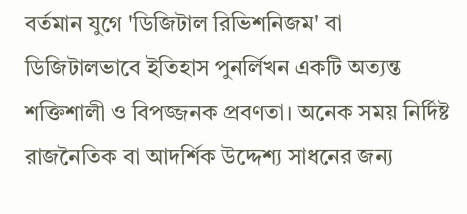বর্তমান যুগে 'ডিজিটাল রিভিশনিজম' বা ডিজিটালভাবে ইতিহাস পুনর্লিখন একটি অত্যন্ত শক্তিশালী ও বিপজ্জনক প্রবণতা। অনেক সময় নির্দিষ্ট রাজনৈতিক বা আদর্শিক উদ্দেশ্য সাধনের জন্য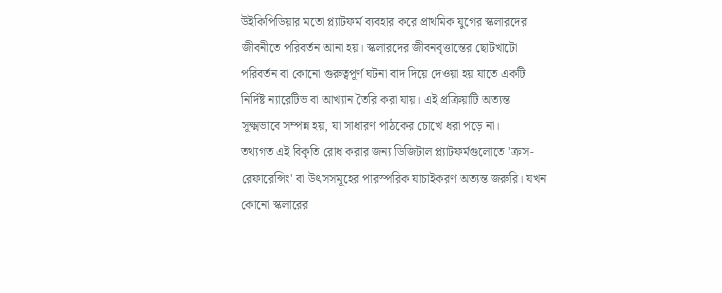উইকিপিডিয়ার মতো প্ল্যাটফর্ম ব্যবহার করে প্রাথমিক যুগের স্কলারদের জীবনীতে পরিবর্তন আনা হয়। স্কলারদের জীবনবৃত্তান্তের ছোটখাটো পরিবর্তন বা কোনো গুরুত্বপূর্ণ ঘটনা বাদ দিয়ে দেওয়া হয় যাতে একটি নির্দিষ্ট ন্যারেটিভ বা আখ্যান তৈরি করা যায়। এই প্রক্রিয়াটি অত্যন্ত সূক্ষ্মভাবে সম্পন্ন হয়, যা সাধারণ পাঠকের চোখে ধরা পড়ে না।
তথ্যগত এই বিকৃতি রোধ করার জন্য ডিজিটাল প্ল্যাটফর্মগুলোতে 'ক্রস-রেফারেন্সিং' বা উৎসসমূহের পারস্পরিক যাচাইকরণ অত্যন্ত জরুরি। যখন কোনো স্কলারের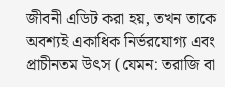জীবনী এডিট করা হয়, তখন তাকে অবশ্যই একাধিক নির্ভরযোগ্য এবং প্রাচীনতম উৎস (যেমন: তরাজি বা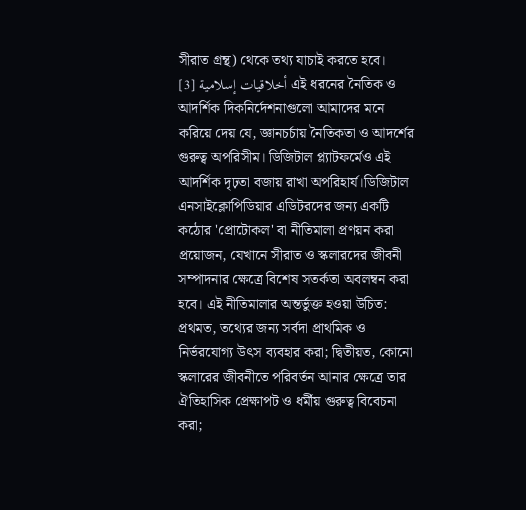সীরাত গ্রন্থ) থেকে তথ্য যাচাই করতে হবে।
أخلاقيات إسلامية [3] এই ধরনের নৈতিক ও আদর্শিক দিকনির্দেশনাগুলো আমাদের মনে করিয়ে দেয় যে, জ্ঞানচর্চায় নৈতিকতা ও আদর্শের গুরুত্ব অপরিসীম। ডিজিটাল প্ল্যাটফর্মেও এই আদর্শিক দৃঢ়তা বজায় রাখা অপরিহার্য।ডিজিটাল এনসাইক্লোপিডিয়ার এডিটরদের জন্য একটি কঠোর 'প্রোটোকল' বা নীতিমালা প্রণয়ন করা প্রয়োজন, যেখানে সীরাত ও স্কলারদের জীবনী সম্পাদনার ক্ষেত্রে বিশেষ সতর্কতা অবলম্বন করা হবে। এই নীতিমালার অন্তর্ভুক্ত হওয়া উচিত: প্রথমত, তথ্যের জন্য সর্বদা প্রাথমিক ও নির্ভরযোগ্য উৎস ব্যবহার করা; দ্বিতীয়ত, কোনো স্কলারের জীবনীতে পরিবর্তন আনার ক্ষেত্রে তার ঐতিহাসিক প্রেক্ষাপট ও ধর্মীয় গুরুত্ব বিবেচনা করা;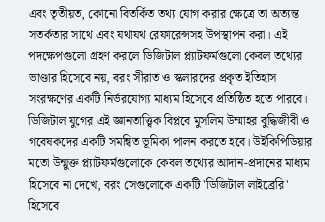এবং তৃতীয়ত, কোনো বিতর্কিত তথ্য যোগ করার ক্ষেত্রে তা অত্যন্ত সতর্কতার সাথে এবং যথাযথ রেফারেন্সসহ উপস্থাপন করা। এই পদক্ষেপগুলো গ্রহণ করলে ডিজিটাল প্ল্যাটফর্মগুলো কেবল তথ্যের ভাণ্ডার হিসেবে নয়, বরং সীরাত ও স্কলারদের প্রকৃত ইতিহাস সংরক্ষণের একটি নির্ভরযোগ্য মাধ্যম হিসেবে প্রতিষ্ঠিত হতে পারবে।
ডিজিটাল যুগের এই জ্ঞানতাত্ত্বিক বিপ্লবে মুসলিম উম্মাহর বুদ্ধিজীবী ও গবেষকদের একটি সমন্বিত ভূমিকা পালন করতে হবে। উইকিপিডিয়ার মতো উন্মুক্ত প্ল্যাটফর্মগুলোকে কেবল তথ্যের আদান-প্রদানের মাধ্যম হিসেবে না দেখে, বরং সেগুলোকে একটি 'ডিজিটাল লাইব্রেরি' হিসেবে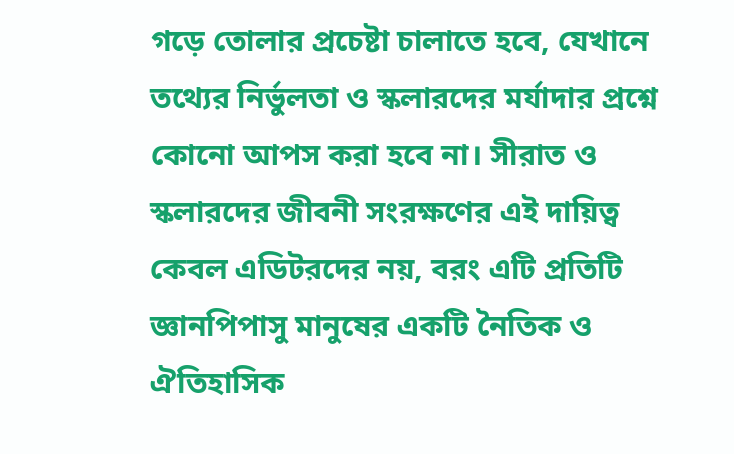গড়ে তোলার প্রচেষ্টা চালাতে হবে, যেখানে তথ্যের নির্ভুলতা ও স্কলারদের মর্যাদার প্রশ্নে কোনো আপস করা হবে না। সীরাত ও স্কলারদের জীবনী সংরক্ষণের এই দায়িত্ব কেবল এডিটরদের নয়, বরং এটি প্রতিটি জ্ঞানপিপাসু মানুষের একটি নৈতিক ও ঐতিহাসিক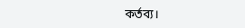কর্তব্য।